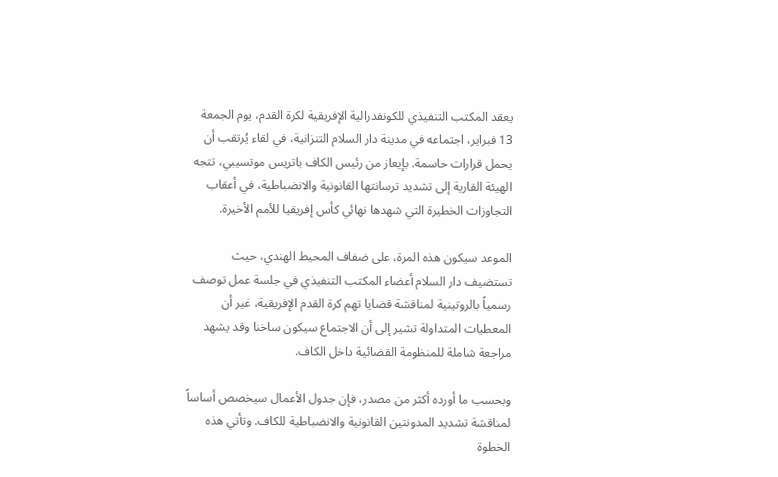يعقد المكتب التنفيذي للكونفدرالية الإفريقية لكرة القدم، يوم الجمعة 13 فبراير، اجتماعه في مدينة دار السلام التنزانية، في لقاء يُرتقب أن يحمل قرارات حاسمة. بإيعاز من رئيس الكاف باتريس موتسيبي، تتجه الهيئة القارية إلى تشديد ترسانتها القانونية والانضباطية، في أعقاب التجاوزات الخطيرة التي شهدها نهائي كأس إفريقيا للأمم الأخيرة.

الموعد سيكون هذه المرة، على ضفاف المحيط الهندي، حيث تستضيف دار السلام أعضاء المكتب التنفيذي في جلسة عمل توصف رسمياً بالروتينية لمناقشة قضايا تهم كرة القدم الإفريقية، غير أن المعطيات المتداولة تشير إلى أن الاجتماع سيكون ساخنا وقد يشهد مراجعة شاملة للمنظومة القضائية داخل الكاف.

وبحسب ما أورده أكثر من مصدر، فإن جدول الأعمال سيخصص أساساً لمناقشة تشديد المدونتين القانونية والانضباطية للكاف. وتأتي هذه الخطوة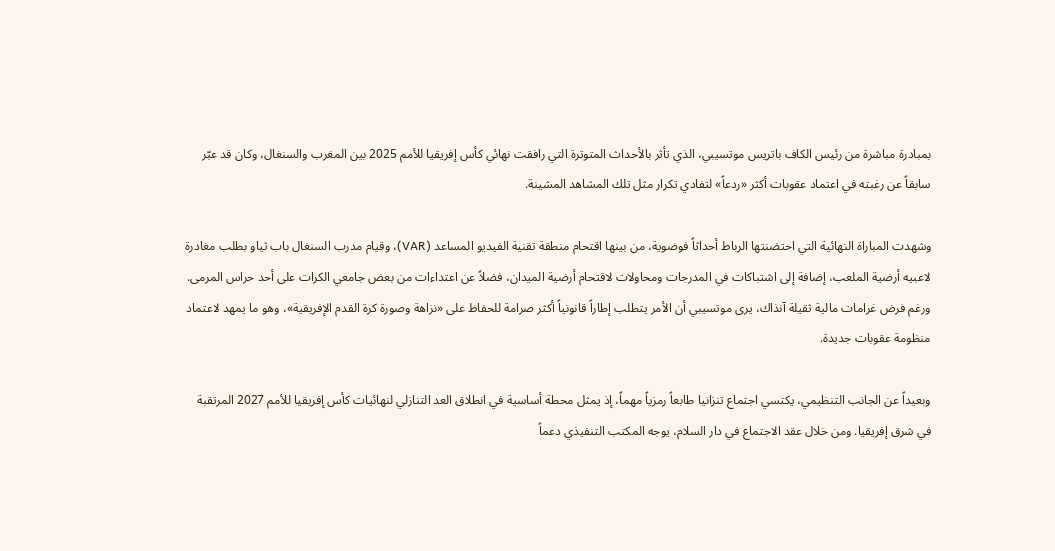بمبادرة مباشرة من رئيس الكاف باتريس موتسيبي، الذي تأثر بالأحداث المتوترة التي رافقت نهائي كأس إفريقيا للأمم 2025 بين المغرب والسنغال، وكان قد عبّر سابقاً عن رغبته في اعتماد عقوبات أكثر «ردعاً» لتفادي تكرار مثل تلك المشاهد المشينة.

وشهدت المباراة النهائية التي احتضنتها الرباط أحداثاً فوضوية، من بينها اقتحام منطقة تقنية الفيديو المساعد (VAR)، وقيام مدرب السنغال باب ثياو بطلب مغادرة لاعبيه أرضية الملعب، إضافة إلى اشتباكات في المدرجات ومحاولات لاقتحام أرضية الميدان، فضلاً عن اعتداءات من بعض جامعي الكرات على أحد حراس المرمى. ورغم فرض غرامات مالية ثقيلة آنذاك، يرى موتسيبي أن الأمر يتطلب إطاراً قانونياً أكثر صرامة للحفاظ على «نزاهة وصورة كرة القدم الإفريقية»، وهو ما يمهد لاعتماد منظومة عقوبات جديدة.

وبعيداً عن الجانب التنظيمي، يكتسي اجتماع تنزانيا طابعاً رمزياً مهماً، إذ يمثل محطة أساسية في انطلاق العد التنازلي لنهائيات كأس إفريقيا للأمم 2027 المرتقبة في شرق إفريقيا. ومن خلال عقد الاجتماع في دار السلام، يوجه المكتب التنفيذي دعماً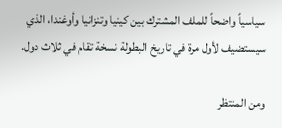سياسياً واضحاً للملف المشترك بين كينيا وتنزانيا وأوغندا، الذي سيستضيف لأول مرة في تاريخ البطولة نسخة تقام في ثلاث دول.

ومن المنتظر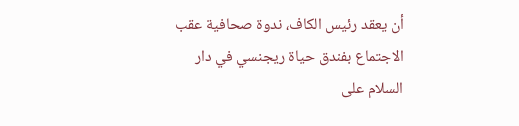أن يعقد رئيس الكاف، ندوة صحافية عقب الاجتماع بفندق حياة ريجنسي في دار السلام على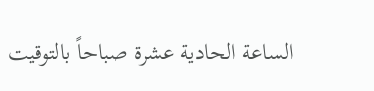الساعة الحادية عشرة صباحاً بالتوقيت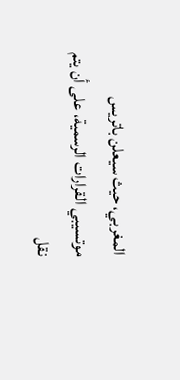المغربي، حيث سيعلن باتريس موتسيبي القرارات الرسمية، على أن يتم نقل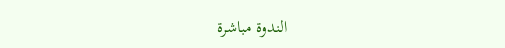الندوة مباشرة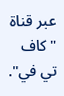عبر قناة "كاف تي في".